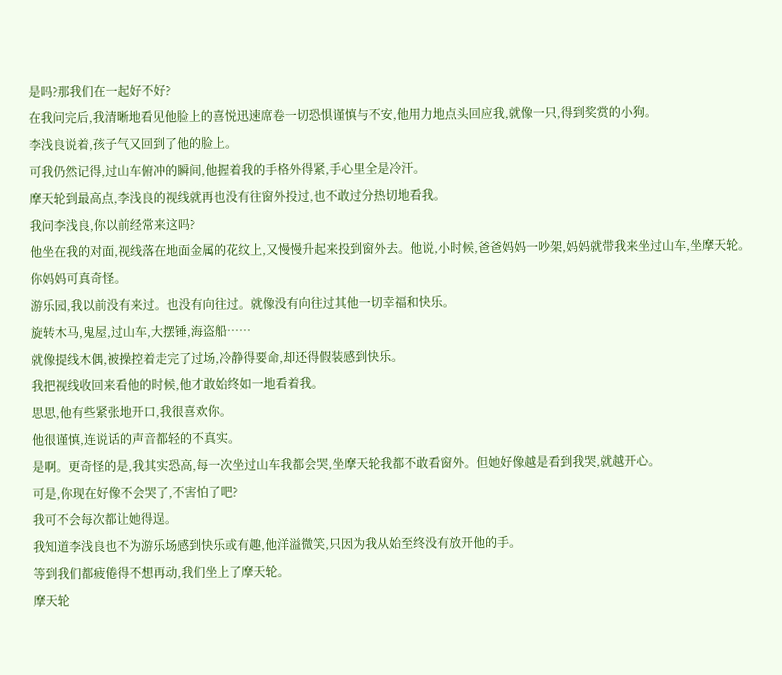是吗?那我们在一起好不好?
在我问完后,我清晰地看见他脸上的喜悦迅速席卷一切恐惧谨慎与不安,他用力地点头回应我,就像一只,得到奖赏的小狗。
李浅良说着,孩子气又回到了他的脸上。
可我仍然记得,过山车俯冲的瞬间,他握着我的手格外得紧,手心里全是冷汗。
摩天轮到最高点,李浅良的视线就再也没有往窗外投过,也不敢过分热切地看我。
我问李浅良,你以前经常来这吗?
他坐在我的对面,视线落在地面金属的花纹上,又慢慢升起来投到窗外去。他说,小时候,爸爸妈妈一吵架,妈妈就带我来坐过山车,坐摩天轮。
你妈妈可真奇怪。
游乐园,我以前没有来过。也没有向往过。就像没有向往过其他一切幸福和快乐。
旋转木马,鬼屋,过山车,大摆锤,海盗船……
就像提线木偶,被操控着走完了过场,冷静得要命,却还得假装感到快乐。
我把视线收回来看他的时候,他才敢始终如一地看着我。
思思,他有些紧张地开口,我很喜欢你。
他很谨慎,连说话的声音都轻的不真实。
是啊。更奇怪的是,我其实恐高,每一次坐过山车我都会哭,坐摩天轮我都不敢看窗外。但她好像越是看到我哭,就越开心。
可是,你现在好像不会哭了,不害怕了吧?
我可不会每次都让她得逞。
我知道李浅良也不为游乐场感到快乐或有趣,他洋溢微笑,只因为我从始至终没有放开他的手。
等到我们都疲倦得不想再动,我们坐上了摩天轮。
摩天轮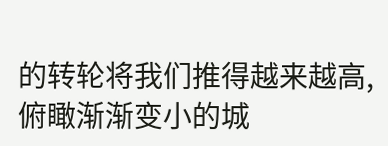的转轮将我们推得越来越高,俯瞰渐渐变小的城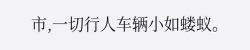市,一切行人车辆小如蝼蚁。